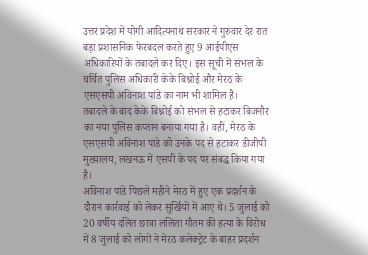उत्तर प्रदेश में योगी आदित्यनाथ सरकार ने गुरुवार देर रात बड़ा प्रशासनिक फेरबदल करते हुए 9 आईपीएस अधिकारियों के तबादले कर दिए। इस सूची में संभल के चर्चित पुलिस अधिकारी केके बिश्नोई और मेरठ के एसएसपी अविनाश पांडे का नाम भी शामिल है।
तबादले के बाद केके बिश्नोई को संभल से हटाकर बिजनौर का नया पुलिस कप्तान बनाया गया है। वहीं, मेरठ के एसएसपी अविनाश पांडे को उनके पद से हटाकर डीजीपी मुख्यालय, लखनऊ में एसपी के पद पर संबद्ध किया गया है।
अविनाश पांडे पिछले महीने मेरठ में हुए एक प्रदर्शन के दौरान कार्रवाई को लेकर सुर्खियों में आए थे। 5 जुलाई को 20 वर्षीय दलित छात्रा ललिता गौतम की हत्या के विरोध में 8 जुलाई को लोगों ने मेरठ कलेक्ट्रेट के बाहर प्रदर्शन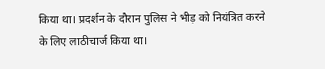किया था। प्रदर्शन के दौरान पुलिस ने भीड़ को नियंत्रित करने के लिए लाठीचार्ज किया था।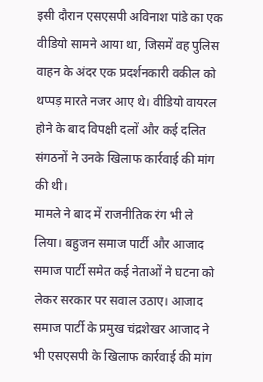इसी दौरान एसएसपी अविनाश पांडे का एक वीडियो सामने आया था, जिसमें वह पुलिस वाहन के अंदर एक प्रदर्शनकारी वकील को थप्पड़ मारते नजर आए थे। वीडियो वायरल होने के बाद विपक्षी दलों और कई दलित संगठनों ने उनके खिलाफ कार्रवाई की मांग की थी।
मामले ने बाद में राजनीतिक रंग भी ले लिया। बहुजन समाज पार्टी और आजाद समाज पार्टी समेत कई नेताओं ने घटना को लेकर सरकार पर सवाल उठाए। आजाद समाज पार्टी के प्रमुख चंद्रशेखर आजाद ने भी एसएसपी के खिलाफ कार्रवाई की मांग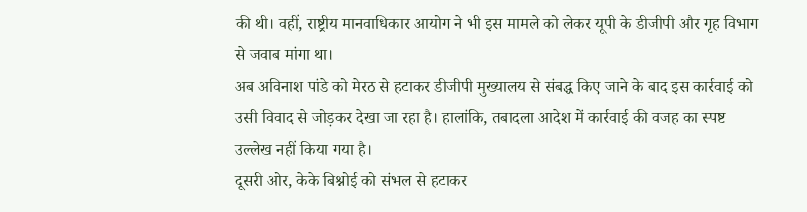की थी। वहीं, राष्ट्रीय मानवाधिकार आयोग ने भी इस मामले को लेकर यूपी के डीजीपी और गृह विभाग से जवाब मांगा था।
अब अविनाश पांडे को मेरठ से हटाकर डीजीपी मुख्यालय से संबद्ध किए जाने के बाद इस कार्रवाई को उसी विवाद से जोड़कर देखा जा रहा है। हालांकि, तबादला आदेश में कार्रवाई की वजह का स्पष्ट उल्लेख नहीं किया गया है।
दूसरी ओर, केके बिश्नोई को संभल से हटाकर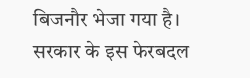बिजनौर भेजा गया है। सरकार के इस फेरबदल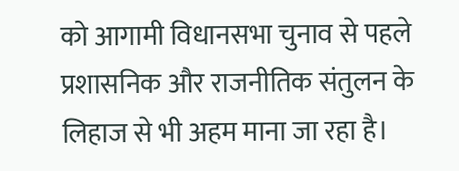को आगामी विधानसभा चुनाव से पहले प्रशासनिक और राजनीतिक संतुलन के लिहाज से भी अहम माना जा रहा है।